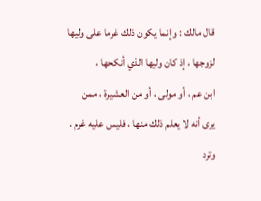قال مالك : وإنما يكون ذلك غرما على وليها لزوجها ، إذ كان وليها الذي أنكحها ،
ابن عم ، أو مولى ، أو من العشيرة ، ممن يرى أنه لا يعلم ذلك منها ، فليس عليه غرم . وترد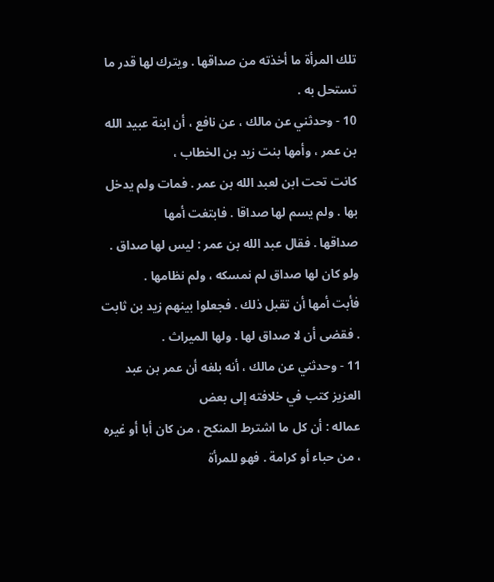تلك المرأة ما أخذته من صداقها . ويترك لها قدر ما تستحل به .
10 - وحدثني عن مالك ، عن نافع ، أن ابنة عبيد الله بن عمر ، وأمها بنت زيد بن الخطاب ،
كانت تحت ابن لعبد الله بن عمر . فمات ولم يدخل بها . ولم يسم لها صداقا . فابتغت أمها
صداقها . فقال عبد الله بن عمر : ليس لها صداق . ولو كان لها صداق لم نمسكه ، ولم نظامها .
فأبت أمها أن تقبل ذلك . فجعلوا بينهم زيد بن ثابت . فقضى أن لا صداق لها . ولها الميراث .
11 - وحدثني عن مالك ، أنه بلغه أن عمر بن عبد العزيز كتب في خلافته إلى بعض
عماله : أن كل ما اشترط المنكح ، من كان أبا أو غيره ، من حباء أو كرامة . فهو للمرأة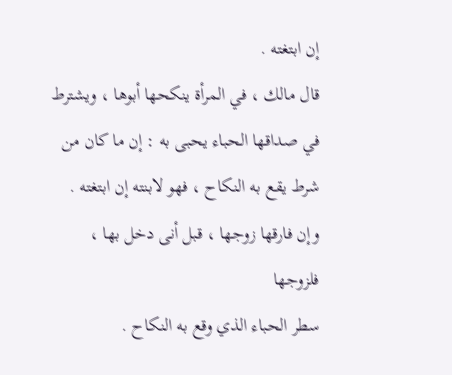إن ابتغته .
قال مالك ، في المرأة ينكحها أبوها ، ويشترط في صداقها الحباء يحبى به : إن ما كان من
شرط يقع به النكاح ، فهو لابنته إن ابتغته . وإن فارقها زوجها ، قبل أنى دخل بها ، فلزوجها
سطر الحباء الذي وقع به النكاح .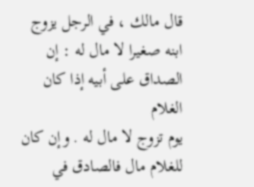قال مالك ، في الرجل يزوج ابنه صغيرا لا مال له : إن الصداق على أبيه إذا كان الغلام
يوم تزوج لا مال له . وإن كان للغلام مال فالصادق في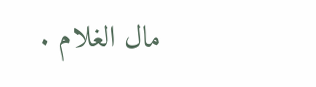مال الغلام .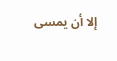إلا أن يمسى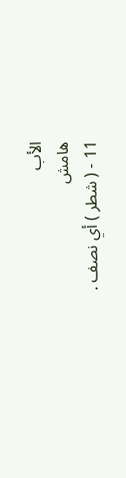الأب
هامش
11 - ( شطر ) أي نصف .